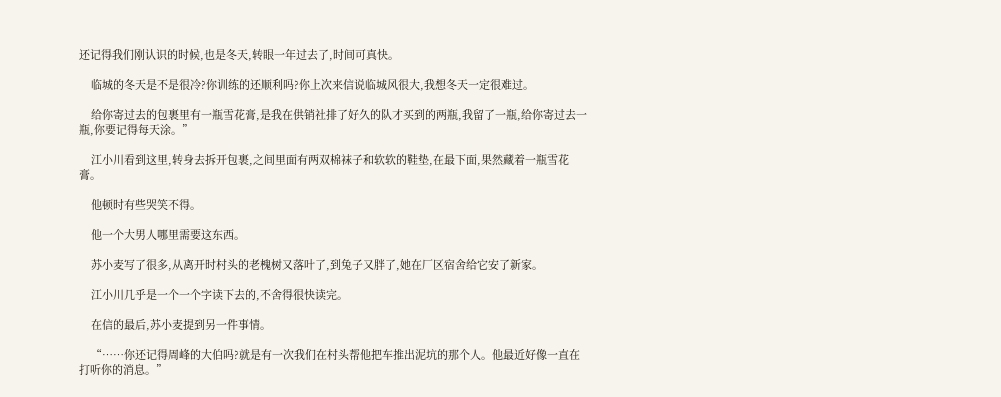还记得我们刚认识的时候,也是冬天,转眼一年过去了,时间可真快。

    临城的冬天是不是很冷?你训练的还顺利吗?你上次来信说临城风很大,我想冬天一定很难过。

    给你寄过去的包裹里有一瓶雪花膏,是我在供销社排了好久的队才买到的两瓶,我留了一瓶,给你寄过去一瓶,你要记得每天涂。”

    江小川看到这里,转身去拆开包裹,之间里面有两双棉袜子和软软的鞋垫,在最下面,果然藏着一瓶雪花膏。

    他顿时有些哭笑不得。

    他一个大男人哪里需要这东西。

    苏小麦写了很多,从离开时村头的老槐树又落叶了,到兔子又胖了,她在厂区宿舍给它安了新家。

    江小川几乎是一个一个字读下去的,不舍得很快读完。

    在信的最后,苏小麦提到另一件事情。

    “……你还记得周峰的大伯吗?就是有一次我们在村头帮他把车推出泥坑的那个人。他最近好像一直在打听你的消息。”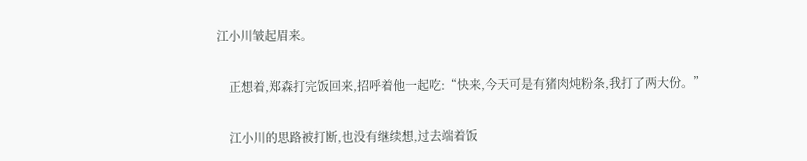江小川皱起眉来。

    正想着,郑森打完饭回来,招呼着他一起吃:“快来,今天可是有猪肉炖粉条,我打了两大份。”

    江小川的思路被打断,也没有继续想,过去端着饭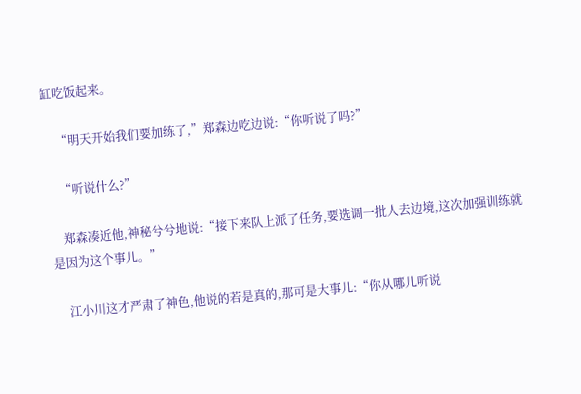缸吃饭起来。

    “明天开始我们要加练了,”郑森边吃边说:“你听说了吗?”

    “听说什么?”

    郑森凑近他,神秘兮兮地说:“接下来队上派了任务,要选调一批人去边境,这次加强训练就是因为这个事儿。”

    江小川这才严肃了神色,他说的若是真的,那可是大事儿:“你从哪儿听说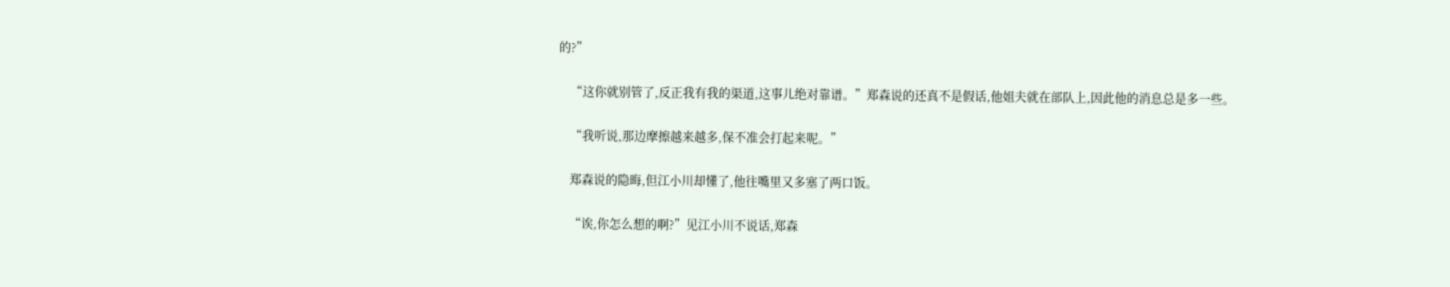的?”

    “这你就别管了,反正我有我的渠道,这事儿绝对靠谱。”郑森说的还真不是假话,他姐夫就在部队上,因此他的消息总是多一些。

    “我听说,那边摩擦越来越多,保不准会打起来呢。”

    郑森说的隐晦,但江小川却懂了,他往嘴里又多塞了两口饭。

    “诶,你怎么想的啊?”见江小川不说话,郑森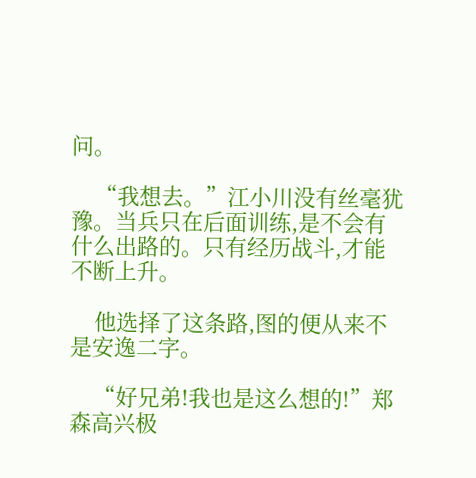问。

    “我想去。”江小川没有丝毫犹豫。当兵只在后面训练,是不会有什么出路的。只有经历战斗,才能不断上升。

    他选择了这条路,图的便从来不是安逸二字。

    “好兄弟!我也是这么想的!”郑森高兴极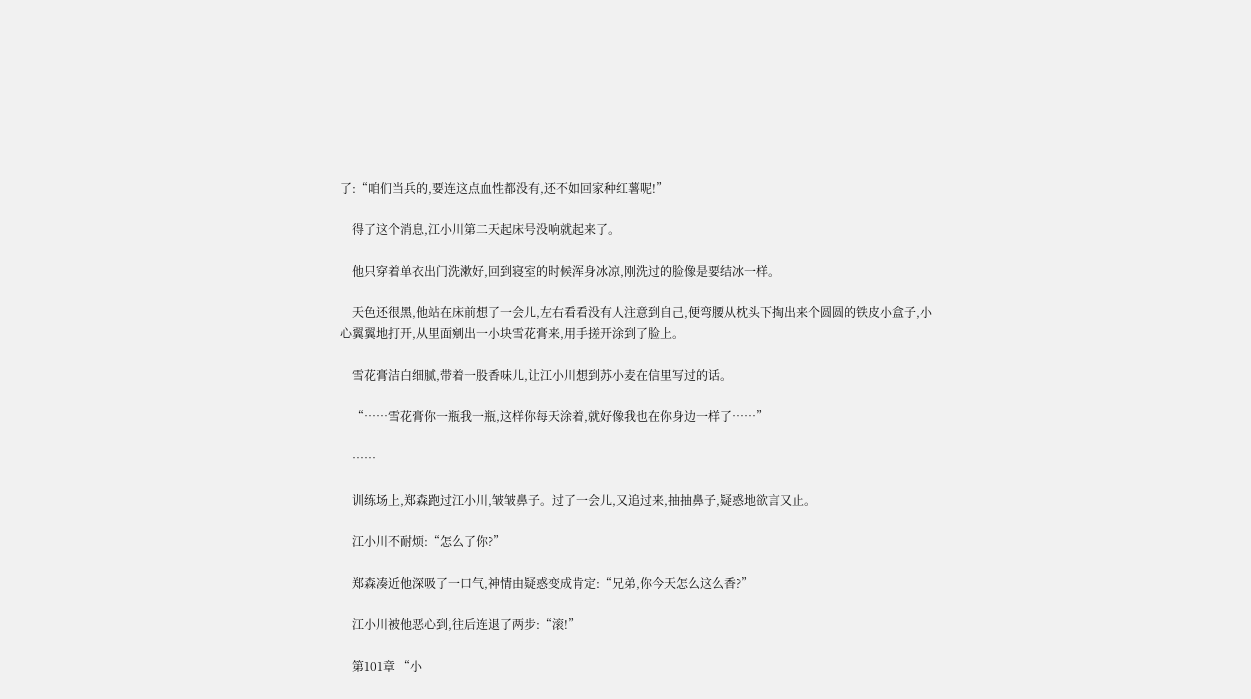了:“咱们当兵的,要连这点血性都没有,还不如回家种红薯呢!”

    得了这个消息,江小川第二天起床号没响就起来了。

    他只穿着单衣出门洗漱好,回到寝室的时候浑身冰凉,刚洗过的脸像是要结冰一样。

    天色还很黑,他站在床前想了一会儿,左右看看没有人注意到自己,便弯腰从枕头下掏出来个圆圆的铁皮小盒子,小心翼翼地打开,从里面剜出一小块雪花膏来,用手搓开涂到了脸上。

    雪花膏洁白细腻,带着一股香味儿,让江小川想到苏小麦在信里写过的话。

    “……雪花膏你一瓶我一瓶,这样你每天涂着,就好像我也在你身边一样了……”

    ……

    训练场上,郑森跑过江小川,皱皱鼻子。过了一会儿,又追过来,抽抽鼻子,疑惑地欲言又止。

    江小川不耐烦:“怎么了你?”

    郑森凑近他深吸了一口气,神情由疑惑变成肯定:“兄弟,你今天怎么这么香?”

    江小川被他恶心到,往后连退了两步:“滚!”

    第101章 “小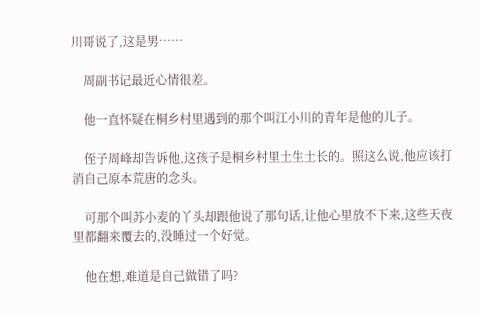川哥说了,这是男……

    周副书记最近心情很差。

    他一直怀疑在桐乡村里遇到的那个叫江小川的青年是他的儿子。

    侄子周峰却告诉他,这孩子是桐乡村里土生土长的。照这么说,他应该打消自己原本荒唐的念头。

    可那个叫苏小麦的丫头却跟他说了那句话,让他心里放不下来,这些天夜里都翻来覆去的,没睡过一个好觉。

    他在想,难道是自己做错了吗?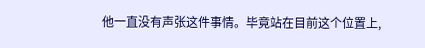他一直没有声张这件事情。毕竟站在目前这个位置上,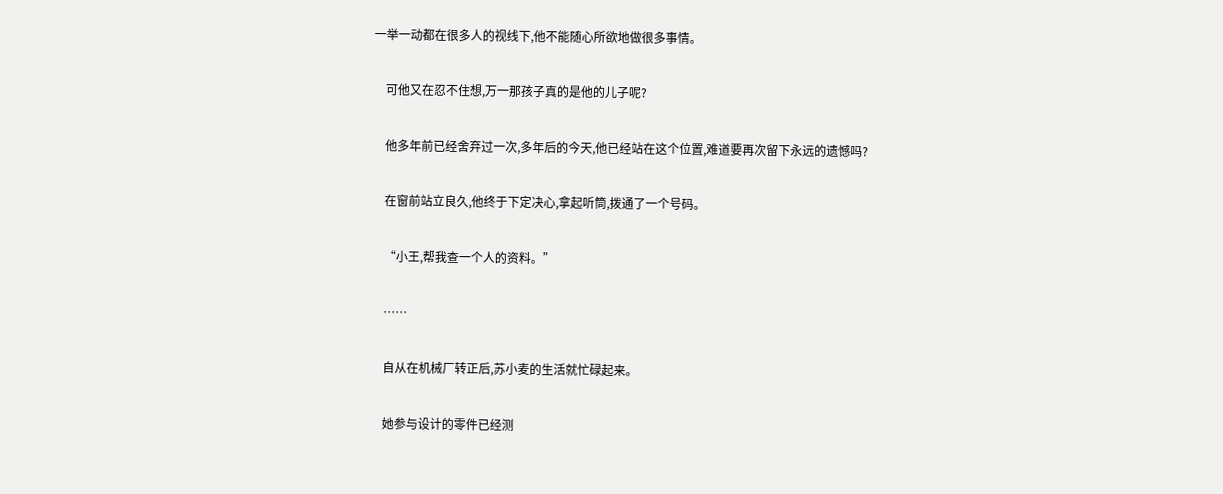一举一动都在很多人的视线下,他不能随心所欲地做很多事情。

    可他又在忍不住想,万一那孩子真的是他的儿子呢?

    他多年前已经舍弃过一次,多年后的今天,他已经站在这个位置,难道要再次留下永远的遗憾吗?

    在窗前站立良久,他终于下定决心,拿起听筒,拨通了一个号码。

    “小王,帮我查一个人的资料。”

    ……

    自从在机械厂转正后,苏小麦的生活就忙碌起来。

    她参与设计的零件已经测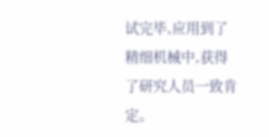试完毕,应用到了精细机械中,获得了研究人员一致肯定。